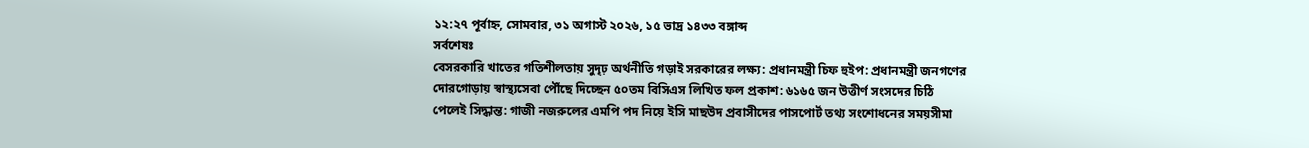১২:২৭ পূর্বাহ্ন, সোমবার, ৩১ অগাস্ট ২০২৬, ১৫ ভাদ্র ১৪৩৩ বঙ্গাব্দ
সর্বশেষঃ
বেসরকারি খাতের গতিশীলতায় সুদৃঢ় অর্থনীতি গড়াই সরকারের লক্ষ্য: প্রধানমন্ত্রী চিফ হুইপ: প্রধানমন্ত্রী জনগণের দোরগোড়ায় স্বাস্থ্যসেবা পৌঁছে দিচ্ছেন ৫০তম বিসিএস লিখিত ফল প্রকাশ: ৬১৬৫ জন উত্তীর্ণ সংসদের চিঠি পেলেই সিদ্ধান্ত: গাজী নজরুলের এমপি পদ নিয়ে ইসি মাছউদ প্রবাসীদের পাসপোর্ট তথ্য সংশোধনের সময়সীমা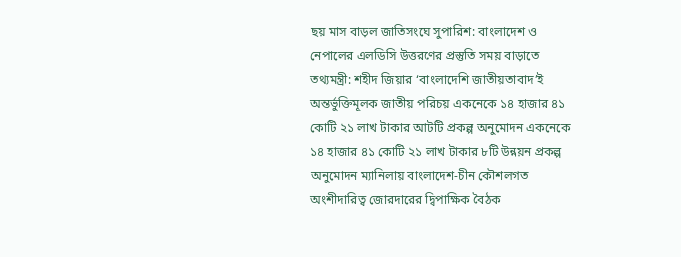ছয় মাস বাড়ল জাতিসংঘে সুপারিশ: বাংলাদেশ ও নেপালের এলডিসি উত্তরণের প্রস্তুতি সময় বাড়াতে তথ্যমন্ত্রী: শহীদ জিয়ার ‘বাংলাদেশি জাতীয়তাবাদ’ই অন্তর্ভুক্তিমূলক জাতীয় পরিচয় একনেকে ১৪ হাজার ৪১ কোটি ২১ লাখ টাকার আটটি প্রকল্প অনুমোদন একনেকে ১৪ হাজার ৪১ কোটি ২১ লাখ টাকার ৮টি উন্নয়ন প্রকল্প অনুমোদন ম্যানিলায় বাংলাদেশ-চীন কৌশলগত অংশীদারিত্ব জোরদারের দ্বিপাক্ষিক বৈঠক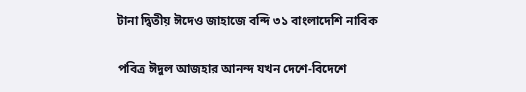টানা দ্বিতীয় ঈদেও জাহাজে বন্দি ৩১ বাংলাদেশি নাবিক

পবিত্র ঈদুল আজহার আনন্দ যখন দেশে-বিদেশে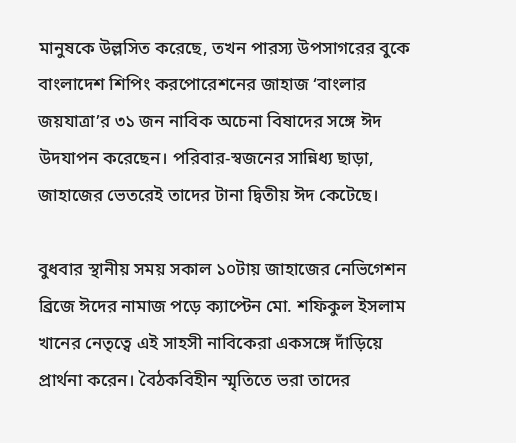মানুষকে উল্লসিত করেছে, তখন পারস্য উপসাগরের বুকে বাংলাদেশ শিপিং করপোরেশনের জাহাজ ‘বাংলার জয়যাত্রা’র ৩১ জন নাবিক অচেনা বিষাদের সঙ্গে ঈদ উদযাপন করেছেন। পরিবার-স্বজনের সান্নিধ্য ছাড়া, জাহাজের ভেতরেই তাদের টানা দ্বিতীয় ঈদ কেটেছে।

বুধবার স্থানীয় সময় সকাল ১০টায় জাহাজের নেভিগেশন ব্রিজে ঈদের নামাজ পড়ে ক্যাপ্টেন মো. শফিকুল ইসলাম খানের নেতৃত্বে এই সাহসী নাবিকেরা একসঙ্গে দাঁড়িয়ে প্রার্থনা করেন। বৈঠকবিহীন স্মৃতিতে ভরা তাদের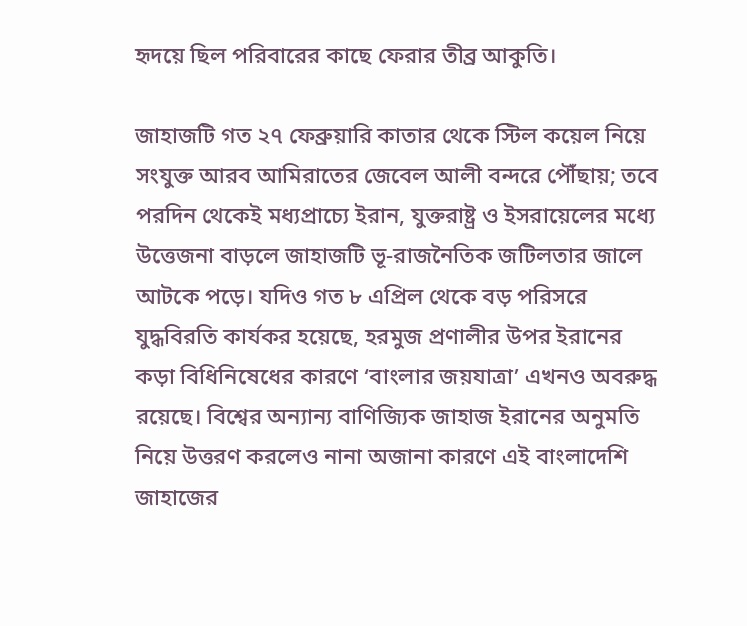হৃদয়ে ছিল পরিবারের কাছে ফেরার তীব্র আকুতি।

জাহাজটি গত ২৭ ফেব্রুয়ারি কাতার থেকে স্টিল কয়েল নিয়ে সংযুক্ত আরব আমিরাতের জেবেল আলী বন্দরে পৌঁছায়; তবে পরদিন থেকেই মধ্যপ্রাচ্যে ইরান, যুক্তরাষ্ট্র ও ইসরায়েলের মধ্যে উত্তেজনা বাড়লে জাহাজটি ভূ-রাজনৈতিক জটিলতার জালে আটকে পড়ে। যদিও গত ৮ এপ্রিল থেকে বড় পরিসরে যুদ্ধবিরতি কার্যকর হয়েছে, হরমুজ প্রণালীর উপর ইরানের কড়া বিধিনিষেধের কারণে ‘বাংলার জয়যাত্রা’ এখনও অবরুদ্ধ রয়েছে। বিশ্বের অন্যান্য বাণিজ্যিক জাহাজ ইরানের অনুমতি নিয়ে উত্তরণ করলেও নানা অজানা কারণে এই বাংলাদেশি জাহাজের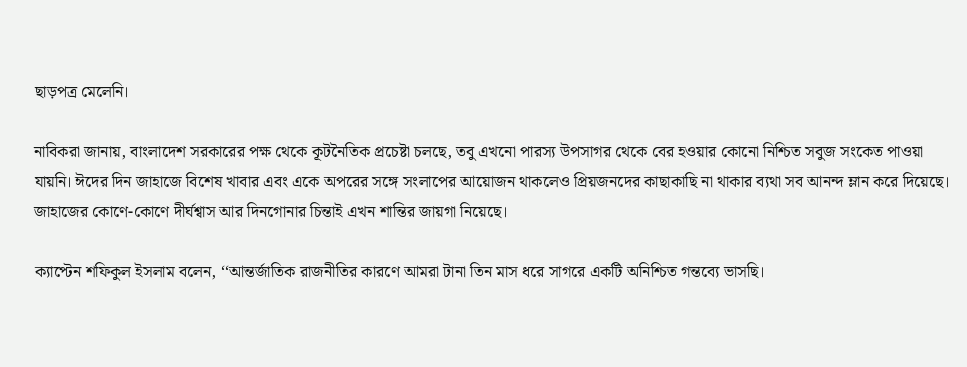ছাড়পত্র মেলেনি।

নাবিকরা জানায়, বাংলাদেশ সরকারের পক্ষ থেকে কূটনৈতিক প্রচেষ্টা চলছে, তবু এখনো পারস্য উপসাগর থেকে বের হওয়ার কোনো নিশ্চিত সবুজ সংকেত পাওয়া যায়নি। ঈদের দিন জাহাজে বিশেষ খাবার এবং একে অপরের সঙ্গে সংলাপের আয়োজন থাকলেও প্রিয়জনদের কাছাকাছি না থাকার ব্যথা সব আনন্দ ম্লান করে দিয়েছে। জাহাজের কোণে-কোণে দীর্ঘশ্বাস আর দিনগোনার চিন্তাই এখন শান্তির জায়গা নিয়েছে।

ক্যাপ্টেন শফিকুল ইসলাম বলেন, ‘‘আন্তর্জাতিক রাজনীতির কারণে আমরা টানা তিন মাস ধরে সাগরে একটি অনিশ্চিত গন্তব্যে ভাসছি।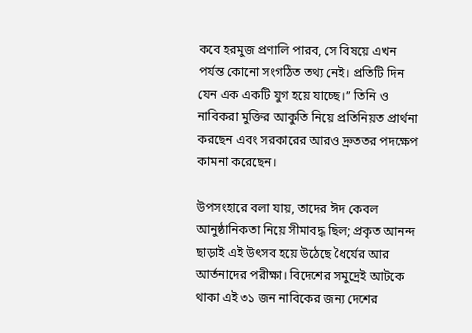কবে হরমুজ প্রণালি পারব, সে বিষয়ে এখন পর্যন্ত কোনো সংগঠিত তথ্য নেই। প্রতিটি দিন যেন এক একটি যুগ হয়ে যাচ্ছে।’’ তিনি ও নাবিকরা মুক্তির আকুতি নিয়ে প্রতিনিয়ত প্রার্থনা করছেন এবং সরকারের আরও দ্রুততর পদক্ষেপ কামনা করেছেন।

উপসংহারে বলা যায়, তাদের ঈদ কেবল আনুষ্ঠানিকতা নিয়ে সীমাবদ্ধ ছিল; প্রকৃত আনন্দ ছাড়াই এই উৎসব হয়ে উঠেছে ধৈর্যের আর আর্তনাদের পরীক্ষা। বিদেশের সমুদ্রেই আটকে থাকা এই ৩১ জন নাবিকের জন্য দেশের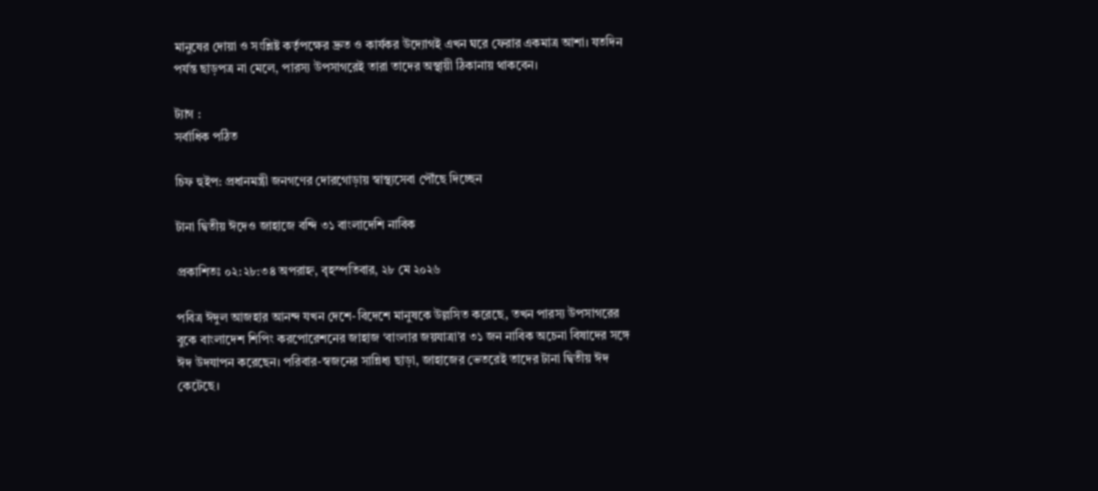মানুষের দোয়া ও সংশ্লিষ্ট কর্তৃপক্ষের দ্রুত ও কার্যকর উদ্যোগই এখন ঘরে ফেরার একমাত্র আশা। যতদিন পর্যন্ত ছাড়পত্র না মেলে, পারস্য উপসাগরেই তারা তাদের অস্থায়ী ঠিকানায় থাকবেন।

ট্যাগ :
সর্বাধিক পঠিত

চিফ হুইপ: প্রধানমন্ত্রী জনগণের দোরগোড়ায় স্বাস্থ্যসেবা পৌঁছে দিচ্ছেন

টানা দ্বিতীয় ঈদেও জাহাজে বন্দি ৩১ বাংলাদেশি নাবিক

প্রকাশিতঃ ০২:২৮:৩৪ অপরাহ্ন, বৃহস্পতিবার, ২৮ মে ২০২৬

পবিত্র ঈদুল আজহার আনন্দ যখন দেশে-বিদেশে মানুষকে উল্লসিত করেছে, তখন পারস্য উপসাগরের বুকে বাংলাদেশ শিপিং করপোরেশনের জাহাজ ‘বাংলার জয়যাত্রা’র ৩১ জন নাবিক অচেনা বিষাদের সঙ্গে ঈদ উদযাপন করেছেন। পরিবার-স্বজনের সান্নিধ্য ছাড়া, জাহাজের ভেতরেই তাদের টানা দ্বিতীয় ঈদ কেটেছে।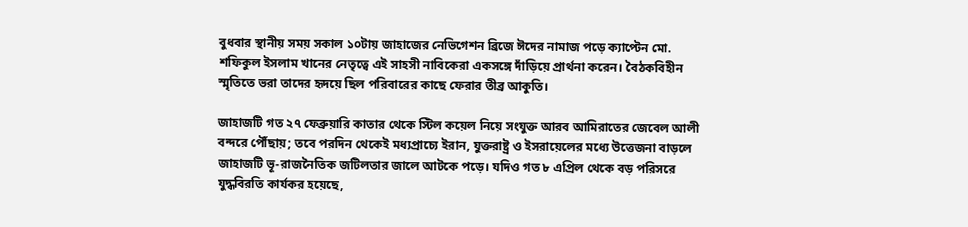বুধবার স্থানীয় সময় সকাল ১০টায় জাহাজের নেভিগেশন ব্রিজে ঈদের নামাজ পড়ে ক্যাপ্টেন মো. শফিকুল ইসলাম খানের নেতৃত্বে এই সাহসী নাবিকেরা একসঙ্গে দাঁড়িয়ে প্রার্থনা করেন। বৈঠকবিহীন স্মৃতিতে ভরা তাদের হৃদয়ে ছিল পরিবারের কাছে ফেরার তীব্র আকুতি।

জাহাজটি গত ২৭ ফেব্রুয়ারি কাতার থেকে স্টিল কয়েল নিয়ে সংযুক্ত আরব আমিরাতের জেবেল আলী বন্দরে পৌঁছায়; তবে পরদিন থেকেই মধ্যপ্রাচ্যে ইরান, যুক্তরাষ্ট্র ও ইসরায়েলের মধ্যে উত্তেজনা বাড়লে জাহাজটি ভূ-রাজনৈতিক জটিলতার জালে আটকে পড়ে। যদিও গত ৮ এপ্রিল থেকে বড় পরিসরে যুদ্ধবিরতি কার্যকর হয়েছে,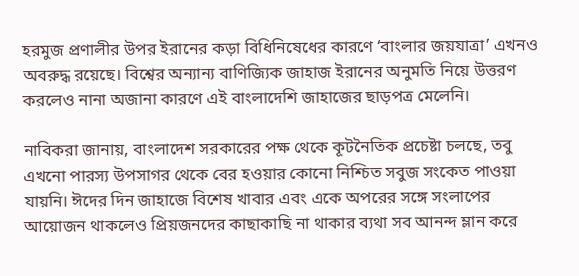হরমুজ প্রণালীর উপর ইরানের কড়া বিধিনিষেধের কারণে ‘বাংলার জয়যাত্রা’ এখনও অবরুদ্ধ রয়েছে। বিশ্বের অন্যান্য বাণিজ্যিক জাহাজ ইরানের অনুমতি নিয়ে উত্তরণ করলেও নানা অজানা কারণে এই বাংলাদেশি জাহাজের ছাড়পত্র মেলেনি।

নাবিকরা জানায়, বাংলাদেশ সরকারের পক্ষ থেকে কূটনৈতিক প্রচেষ্টা চলছে, তবু এখনো পারস্য উপসাগর থেকে বের হওয়ার কোনো নিশ্চিত সবুজ সংকেত পাওয়া যায়নি। ঈদের দিন জাহাজে বিশেষ খাবার এবং একে অপরের সঙ্গে সংলাপের আয়োজন থাকলেও প্রিয়জনদের কাছাকাছি না থাকার ব্যথা সব আনন্দ ম্লান করে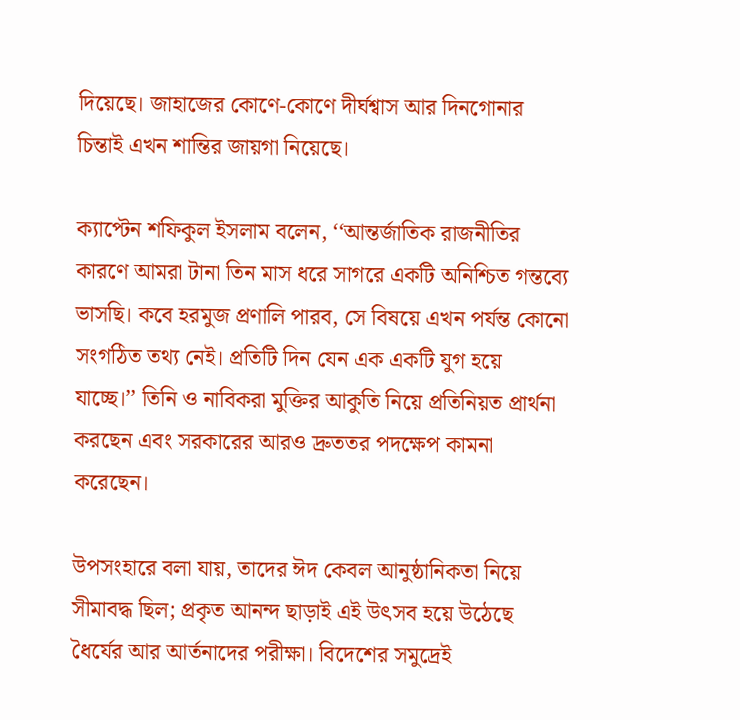দিয়েছে। জাহাজের কোণে-কোণে দীর্ঘশ্বাস আর দিনগোনার চিন্তাই এখন শান্তির জায়গা নিয়েছে।

ক্যাপ্টেন শফিকুল ইসলাম বলেন, ‘‘আন্তর্জাতিক রাজনীতির কারণে আমরা টানা তিন মাস ধরে সাগরে একটি অনিশ্চিত গন্তব্যে ভাসছি। কবে হরমুজ প্রণালি পারব, সে বিষয়ে এখন পর্যন্ত কোনো সংগঠিত তথ্য নেই। প্রতিটি দিন যেন এক একটি যুগ হয়ে যাচ্ছে।’’ তিনি ও নাবিকরা মুক্তির আকুতি নিয়ে প্রতিনিয়ত প্রার্থনা করছেন এবং সরকারের আরও দ্রুততর পদক্ষেপ কামনা করেছেন।

উপসংহারে বলা যায়, তাদের ঈদ কেবল আনুষ্ঠানিকতা নিয়ে সীমাবদ্ধ ছিল; প্রকৃত আনন্দ ছাড়াই এই উৎসব হয়ে উঠেছে ধৈর্যের আর আর্তনাদের পরীক্ষা। বিদেশের সমুদ্রেই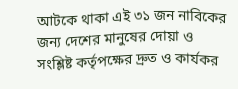আটকে থাকা এই ৩১ জন নাবিকের জন্য দেশের মানুষের দোয়া ও সংশ্লিষ্ট কর্তৃপক্ষের দ্রুত ও কার্যকর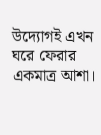উদ্যোগই এখন ঘরে ফেরার একমাত্র আশা।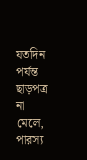যতদিন পর্যন্ত ছাড়পত্র না মেলে, পারস্য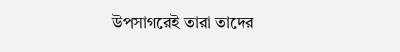উপসাগরেই তারা তাদের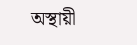অস্থায়ী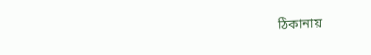ঠিকানায়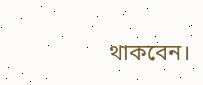থাকবেন।